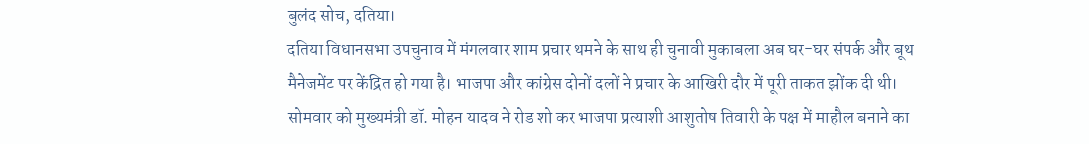बुलंद सोच, दतिया।
दतिया विधानसभा उपचुनाव में मंगलवार शाम प्रचार थमने के साथ ही चुनावी मुकाबला अब घर-घर संपर्क और बूथ मैनेजमेंट पर केंद्रित हो गया है। भाजपा और कांग्रेस दोनों दलों ने प्रचार के आखिरी दौर में पूरी ताकत झोंक दी थी।
सोमवार को मुख्यमंत्री डॉ. मोहन यादव ने रोड शो कर भाजपा प्रत्याशी आशुतोष तिवारी के पक्ष में माहौल बनाने का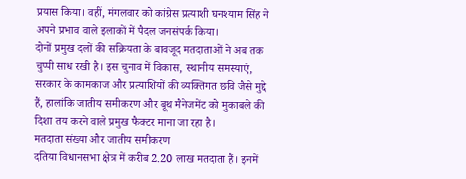प्रयास किया। वहीं, मंगलवार को कांग्रेस प्रत्याशी घनश्याम सिंह ने अपने प्रभाव वाले इलाकों में पैदल जनसंपर्क किया।
दोनों प्रमुख दलों की सक्रियता के बावजूद मतदाताओं ने अब तक चुप्पी साध रखी है। इस चुनाव में विकास, स्थानीय समस्याएं, सरकार के कामकाज और प्रत्याशियों की व्यक्तिगत छवि जैसे मुद्दे हैं, हालांकि जातीय समीकरण और बूथ मैनेजमेंट को मुकाबले की दिशा तय करने वाले प्रमुख फैक्टर माना जा रहा है।
मतदाता संख्या और जातीय समीकरण
दतिया विधानसभा क्षेत्र में करीब 2.20 लाख मतदाता हैं। इनमें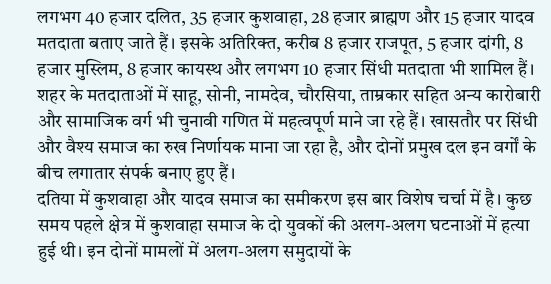लगभग 40 हजार दलित, 35 हजार कुशवाहा, 28 हजार ब्राह्मण और 15 हजार यादव मतदाता बताए जाते हैं। इसके अतिरिक्त, करीब 8 हजार राजपूत, 5 हजार दांगी, 8 हजार मुस्लिम, 8 हजार कायस्थ और लगभग 10 हजार सिंधी मतदाता भी शामिल हैं।
शहर के मतदाताओं में साहू, सोनी, नामदेव, चौरसिया, ताम्रकार सहित अन्य कारोबारी और सामाजिक वर्ग भी चुनावी गणित में महत्वपूर्ण माने जा रहे हैं। खासतौर पर सिंधी और वैश्य समाज का रुख निर्णायक माना जा रहा है, और दोनों प्रमुख दल इन वर्गों के बीच लगातार संपर्क बनाए हुए हैं।
दतिया में कुशवाहा और यादव समाज का समीकरण इस बार विशेष चर्चा में है। कुछ समय पहले क्षेत्र में कुशवाहा समाज के दो युवकों की अलग-अलग घटनाओं में हत्या हुई थी। इन दोनों मामलों में अलग-अलग समुदायों के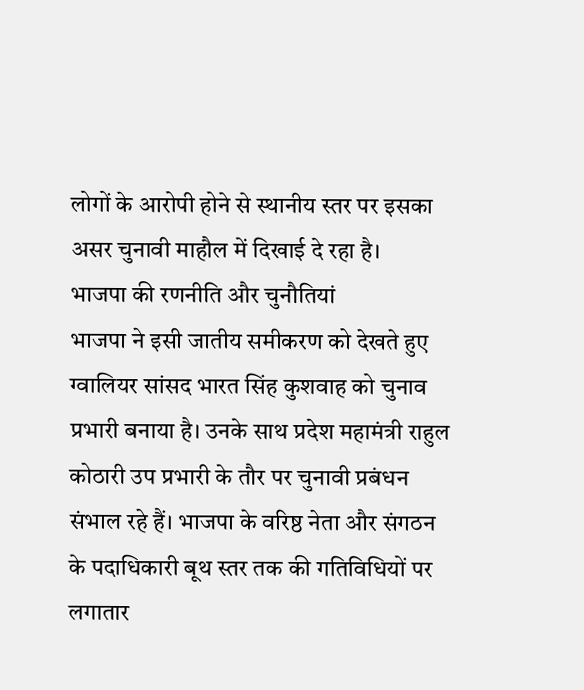लोगों के आरोपी होने से स्थानीय स्तर पर इसका असर चुनावी माहौल में दिखाई दे रहा है।
भाजपा की रणनीति और चुनौतियां
भाजपा ने इसी जातीय समीकरण को देखते हुए ग्वालियर सांसद भारत सिंह कुशवाह को चुनाव प्रभारी बनाया है। उनके साथ प्रदेश महामंत्री राहुल कोठारी उप प्रभारी के तौर पर चुनावी प्रबंधन संभाल रहे हैं। भाजपा के वरिष्ठ नेता और संगठन के पदाधिकारी बूथ स्तर तक की गतिविधियों पर लगातार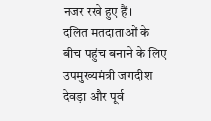नजर रखे हुए हैं।
दलित मतदाताओं के बीच पहुंच बनाने के लिए उपमुख्यमंत्री जगदीश देवड़ा और पूर्व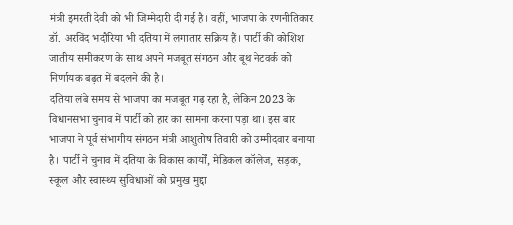मंत्री इमरती देवी को भी जिम्मेदारी दी गई है। वहीं, भाजपा के रणनीतिकार डॉ. अरविंद भदौरिया भी दतिया में लगातार सक्रिय हैं। पार्टी की कोशिश जातीय समीकरण के साथ अपने मजबूत संगठन और बूथ नेटवर्क को निर्णायक बढ़त में बदलने की है।
दतिया लंबे समय से भाजपा का मजबूत गढ़ रहा है, लेकिन 2023 के विधानसभा चुनाव में पार्टी को हार का सामना करना पड़ा था। इस बार भाजपा ने पूर्व संभागीय संगठन मंत्री आशुतोष तिवारी को उम्मीदवार बनाया है। पार्टी ने चुनाव में दतिया के विकास कार्यों, मेडिकल कॉलेज, सड़क, स्कूल और स्वास्थ्य सुविधाओं को प्रमुख मुद्दा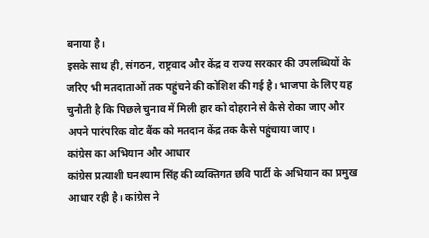बनाया है।
इसके साथ ही, संगठन, राष्ट्रवाद और केंद्र व राज्य सरकार की उपलब्धियों के जरिए भी मतदाताओं तक पहुंचने की कोशिश की गई है। भाजपा के लिए यह चुनौती है कि पिछले चुनाव में मिली हार को दोहराने से कैसे रोका जाए और अपने पारंपरिक वोट बैंक को मतदान केंद्र तक कैसे पहुंचाया जाए।
कांग्रेस का अभियान और आधार
कांग्रेस प्रत्याशी घनश्याम सिंह की व्यक्तिगत छवि पार्टी के अभियान का प्रमुख आधार रही है। कांग्रेस ने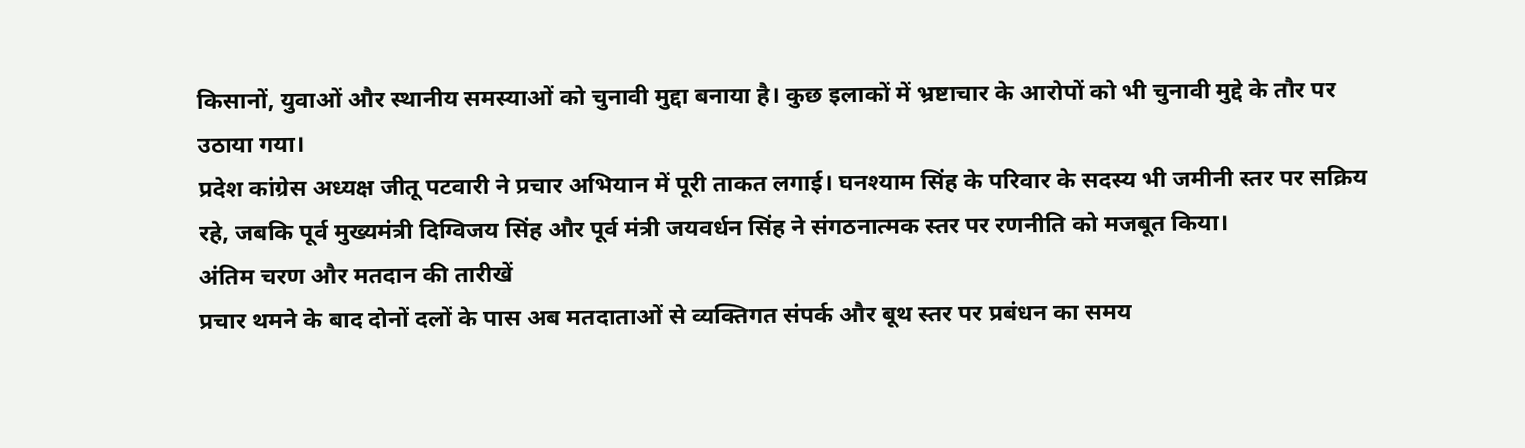किसानों, युवाओं और स्थानीय समस्याओं को चुनावी मुद्दा बनाया है। कुछ इलाकों में भ्रष्टाचार के आरोपों को भी चुनावी मुद्दे के तौर पर उठाया गया।
प्रदेश कांग्रेस अध्यक्ष जीतू पटवारी ने प्रचार अभियान में पूरी ताकत लगाई। घनश्याम सिंह के परिवार के सदस्य भी जमीनी स्तर पर सक्रिय रहे, जबकि पूर्व मुख्यमंत्री दिग्विजय सिंह और पूर्व मंत्री जयवर्धन सिंह ने संगठनात्मक स्तर पर रणनीति को मजबूत किया।
अंतिम चरण और मतदान की तारीखें
प्रचार थमने के बाद दोनों दलों के पास अब मतदाताओं से व्यक्तिगत संपर्क और बूथ स्तर पर प्रबंधन का समय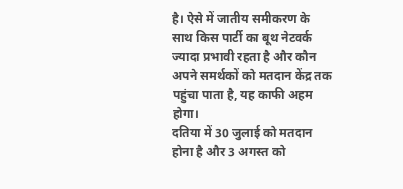है। ऐसे में जातीय समीकरण के साथ किस पार्टी का बूथ नेटवर्क ज्यादा प्रभावी रहता है और कौन अपने समर्थकों को मतदान केंद्र तक पहुंचा पाता है, यह काफी अहम होगा।
दतिया में 30 जुलाई को मतदान होना है और 3 अगस्त को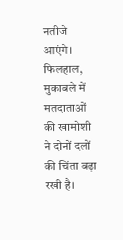नतीजे आएंगे। फिलहाल, मुकाबले में मतदाताओं की खामोशी ने दोनों दलों की चिंता बढ़ा रखी है।